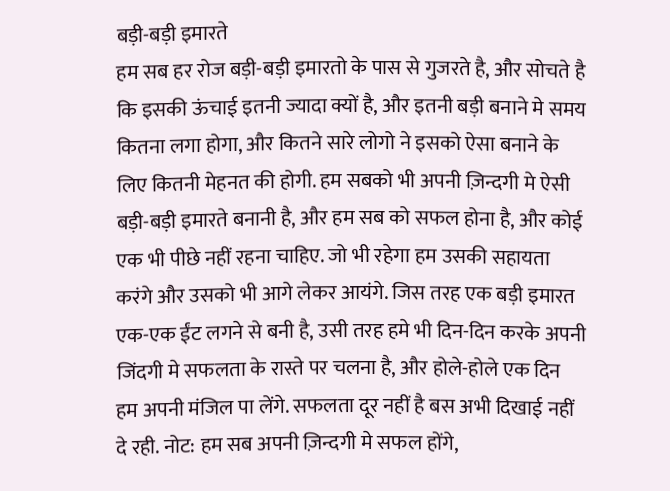बड़ी-बड़ी इमारते
हम सब हर रोज बड़ी-बड़ी इमारतो के पास से गुजरते है, और सोचते है कि इसकी ऊंचाई इतनी ज्यादा क्यों है, और इतनी बड़ी बनाने मे समय कितना लगा होगा, और कितने सारे लोगो ने इसको ऐसा बनाने के लिए कितनी मेहनत की होगी. हम सबको भी अपनी ज़िन्दगी मे ऐसी बड़ी-बड़ी इमारते बनानी है, और हम सब को सफल होना है, और कोई एक भी पीछे नहीं रहना चाहिए. जो भी रहेगा हम उसकी सहायता करंगे और उसको भी आगे लेकर आयंगे. जिस तरह एक बड़ी इमारत एक-एक ईंट लगने से बनी है, उसी तरह हमे भी दिन-दिन करके अपनी जिंदगी मे सफलता के रास्ते पर चलना है, और होले-होले एक दिन हम अपनी मंजिल पा लेंगे. सफलता दूर नहीं है बस अभी दिखाई नहीं दे रही. नोट: हम सब अपनी ज़िन्दगी मे सफल होंगे,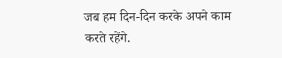जब हम दिन-दिन करके अपने काम करते रहेंगे.